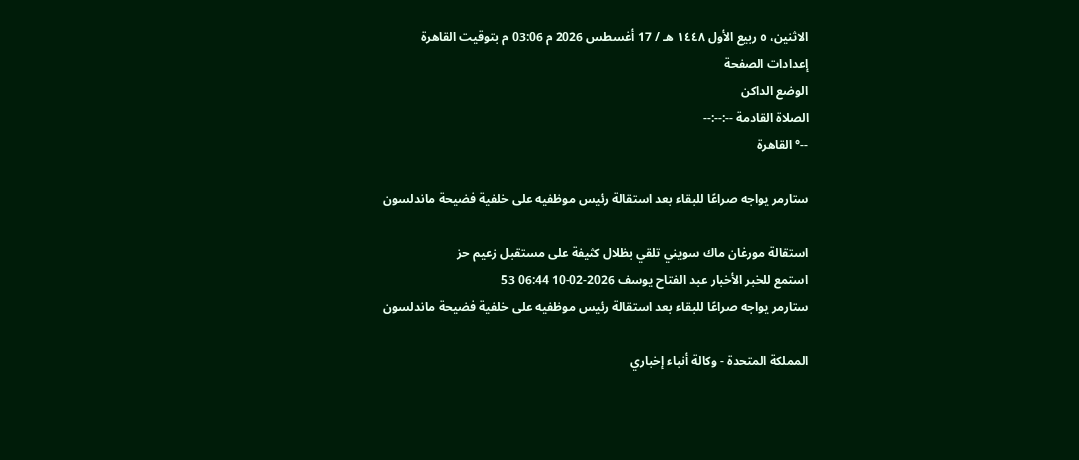الاثنين، ٥ ربيع الأول ١٤٤٨ هـ / 17 أغسطس 2026 م 03:06 م بتوقيت القاهرة
إعدادات الصفحة
الوضع الداكن
الصلاة القادمة --:--:--
--° القاهرة

ستارمر يواجه صراعًا للبقاء بعد استقالة رئيس موظفيه على خلفية فضيحة ماندلسون

استقالة مورغان ماك سويني تلقي بظلال كثيفة على مستقبل زعيم حز
استمع للخبر الأخبار عبد الفتاح يوسف 2026-02-10 06:44 53
ستارمر يواجه صراعًا للبقاء بعد استقالة رئيس موظفيه على خلفية فضيحة ماندلسون

المملكة المتحدة - وكالة أنباء إخباري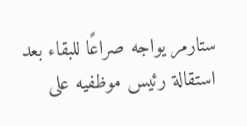ستارمر يواجه صراعًا للبقاء بعد استقالة رئيس موظفيه على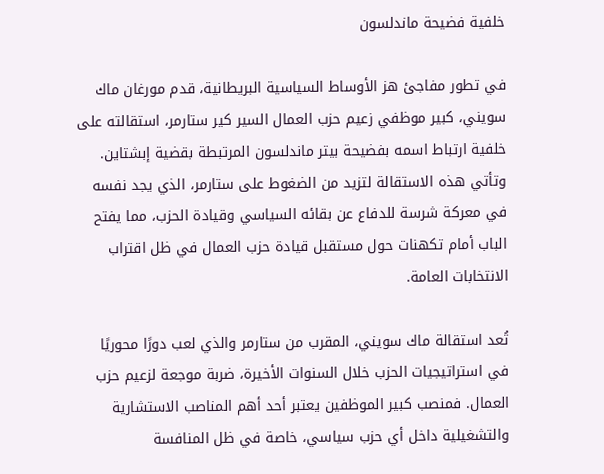خلفية فضيحة ماندلسون

في تطور مفاجئ هز الأوساط السياسية البريطانية، قدم مورغان ماك سويني، كبير موظفي زعيم حزب العمال السير كير ستارمر، استقالته على خلفية ارتباط اسمه بفضيحة بيتر ماندلسون المرتبطة بقضية إبشتاين. وتأتي هذه الاستقالة لتزيد من الضغوط على ستارمر، الذي يجد نفسه في معركة شرسة للدفاع عن بقائه السياسي وقيادة الحزب، مما يفتح الباب أمام تكهنات حول مستقبل قيادة حزب العمال في ظل اقتراب الانتخابات العامة.

تُعد استقالة ماك سويني، المقرب من ستارمر والذي لعب دورًا محوريًا في استراتيجيات الحزب خلال السنوات الأخيرة، ضربة موجعة لزعيم حزب العمال. فمنصب كبير الموظفين يعتبر أحد أهم المناصب الاستشارية والتشغيلية داخل أي حزب سياسي، خاصة في ظل المنافسة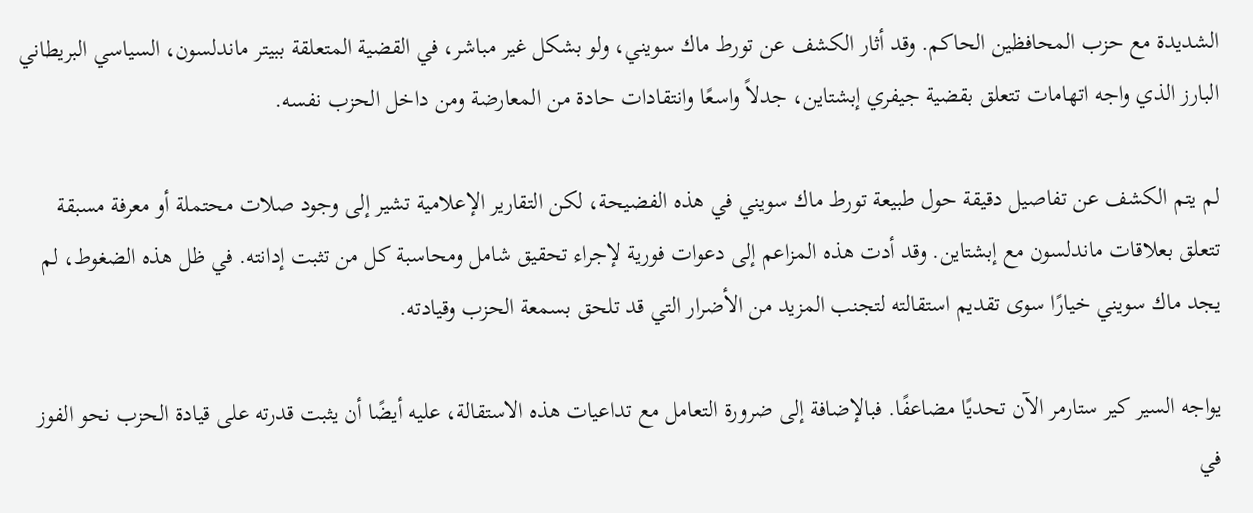الشديدة مع حزب المحافظين الحاكم. وقد أثار الكشف عن تورط ماك سويني، ولو بشكل غير مباشر، في القضية المتعلقة ببيتر ماندلسون، السياسي البريطاني البارز الذي واجه اتهامات تتعلق بقضية جيفري إبشتاين، جدلاً واسعًا وانتقادات حادة من المعارضة ومن داخل الحزب نفسه.

لم يتم الكشف عن تفاصيل دقيقة حول طبيعة تورط ماك سويني في هذه الفضيحة، لكن التقارير الإعلامية تشير إلى وجود صلات محتملة أو معرفة مسبقة تتعلق بعلاقات ماندلسون مع إبشتاين. وقد أدت هذه المزاعم إلى دعوات فورية لإجراء تحقيق شامل ومحاسبة كل من تثبت إدانته. في ظل هذه الضغوط، لم يجد ماك سويني خيارًا سوى تقديم استقالته لتجنب المزيد من الأضرار التي قد تلحق بسمعة الحزب وقيادته.

يواجه السير كير ستارمر الآن تحديًا مضاعفًا. فبالإضافة إلى ضرورة التعامل مع تداعيات هذه الاستقالة، عليه أيضًا أن يثبت قدرته على قيادة الحزب نحو الفوز في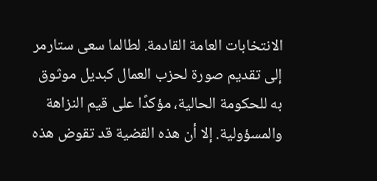الانتخابات العامة القادمة. لطالما سعى ستارمر إلى تقديم صورة لحزب العمال كبديل موثوق به للحكومة الحالية، مؤكدًا على قيم النزاهة والمسؤولية. إلا أن هذه القضية قد تقوض هذه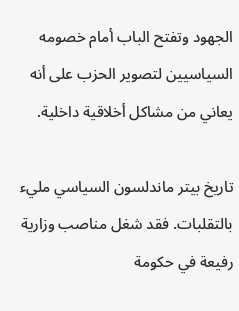الجهود وتفتح الباب أمام خصومه السياسيين لتصوير الحزب على أنه يعاني من مشاكل أخلاقية داخلية.

تاريخ بيتر ماندلسون السياسي مليء بالتقلبات. فقد شغل مناصب وزارية رفيعة في حكومة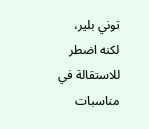توني بلير، لكنه اضطر للاستقالة في مناسبات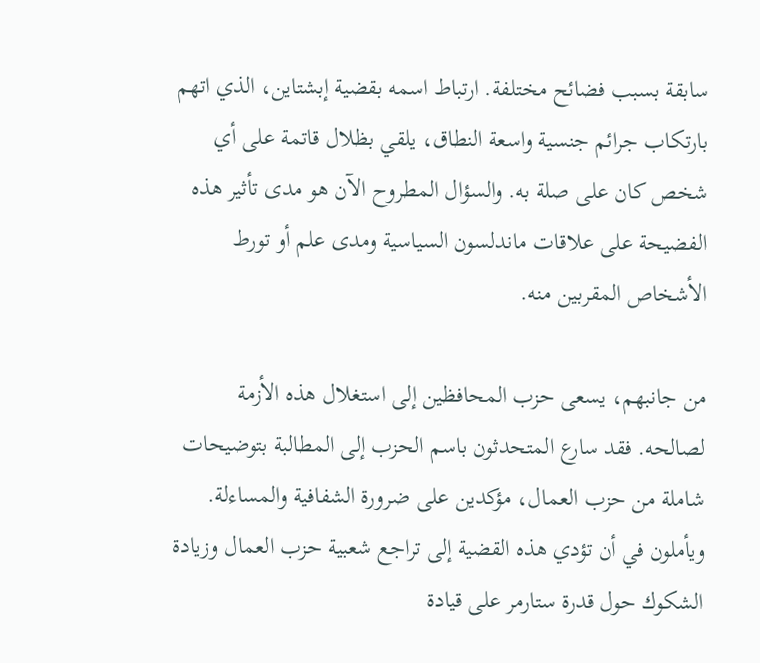سابقة بسبب فضائح مختلفة. ارتباط اسمه بقضية إبشتاين، الذي اتهم بارتكاب جرائم جنسية واسعة النطاق، يلقي بظلال قاتمة على أي شخص كان على صلة به. والسؤال المطروح الآن هو مدى تأثير هذه الفضيحة على علاقات ماندلسون السياسية ومدى علم أو تورط الأشخاص المقربين منه.

من جانبهم، يسعى حزب المحافظين إلى استغلال هذه الأزمة لصالحه. فقد سارع المتحدثون باسم الحزب إلى المطالبة بتوضيحات شاملة من حزب العمال، مؤكدين على ضرورة الشفافية والمساءلة. ويأملون في أن تؤدي هذه القضية إلى تراجع شعبية حزب العمال وزيادة الشكوك حول قدرة ستارمر على قيادة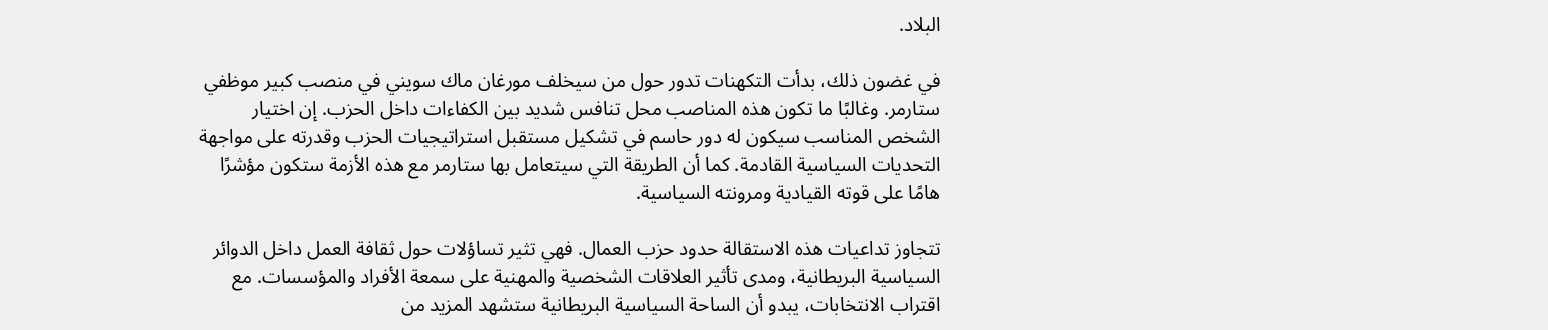البلاد.

في غضون ذلك، بدأت التكهنات تدور حول من سيخلف مورغان ماك سويني في منصب كبير موظفي ستارمر. وغالبًا ما تكون هذه المناصب محل تنافس شديد بين الكفاءات داخل الحزب. إن اختيار الشخص المناسب سيكون له دور حاسم في تشكيل مستقبل استراتيجيات الحزب وقدرته على مواجهة التحديات السياسية القادمة. كما أن الطريقة التي سيتعامل بها ستارمر مع هذه الأزمة ستكون مؤشرًا هامًا على قوته القيادية ومرونته السياسية.

تتجاوز تداعيات هذه الاستقالة حدود حزب العمال. فهي تثير تساؤلات حول ثقافة العمل داخل الدوائر السياسية البريطانية، ومدى تأثير العلاقات الشخصية والمهنية على سمعة الأفراد والمؤسسات. مع اقتراب الانتخابات، يبدو أن الساحة السياسية البريطانية ستشهد المزيد من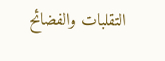التقلبات والفضائح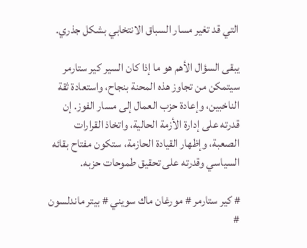التي قد تغير مسار السباق الانتخابي بشكل جذري.

يبقى السؤال الأهم هو ما إذا كان السير كير ستارمر سيتمكن من تجاوز هذه المحنة بنجاح، واستعادة ثقة الناخبين، وإعادة حزب العمال إلى مسار الفوز. إن قدرته على إدارة الأزمة الحالية، واتخاذ القرارات الصعبة، وإظهار القيادة الحازمة، ستكون مفتاح بقائه السياسي وقدرته على تحقيق طموحات حزبه.

# كير ستارمر # مورغان ماك سويني # بيتر ماندلسون #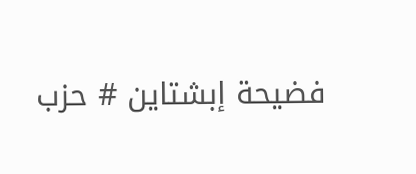فضيحة إبشتاين # حزب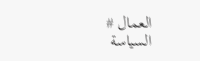العمال # السياسة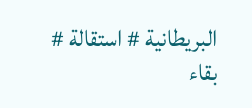البريطانية # استقالة # بقاء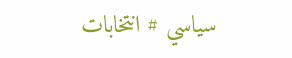سياسي # انتخابات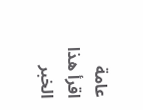عامة
اقرأ هذا الخبر